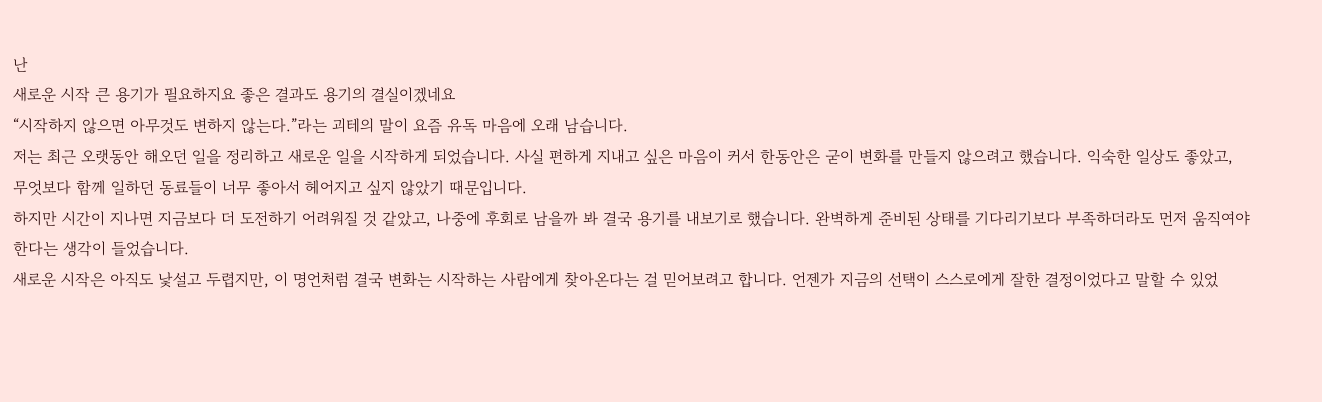난
새로운 시작 큰 용기가 필요하지요 좋은 결과도 용기의 결실이겠네요
“시작하지 않으면 아무것도 변하지 않는다.”라는 괴테의 말이 요즘 유독 마음에 오래 남습니다.
저는 최근 오랫동안 해오던 일을 정리하고 새로운 일을 시작하게 되었습니다. 사실 편하게 지내고 싶은 마음이 커서 한동안은 굳이 변화를 만들지 않으려고 했습니다. 익숙한 일상도 좋았고, 무엇보다 함께 일하던 동료들이 너무 좋아서 헤어지고 싶지 않았기 때문입니다.
하지만 시간이 지나면 지금보다 더 도전하기 어려워질 것 같았고, 나중에 후회로 남을까 봐 결국 용기를 내보기로 했습니다. 완벽하게 준비된 상태를 기다리기보다 부족하더라도 먼저 움직여야 한다는 생각이 들었습니다.
새로운 시작은 아직도 낯설고 두렵지만, 이 명언처럼 결국 변화는 시작하는 사람에게 찾아온다는 걸 믿어보려고 합니다. 언젠가 지금의 선택이 스스로에게 잘한 결정이었다고 말할 수 있었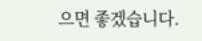으면 좋겠습니다.